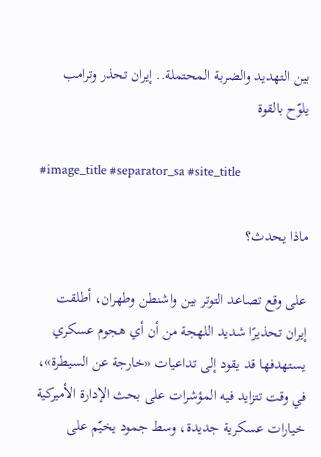بين التهديد والضربة المحتملة.. إيران تحذر وترامب يلوّح بالقوة

#image_title #separator_sa #site_title

ماذا يحدث؟

على وقع تصاعد التوتر بين واشنطن وطهران، أطلقت إيران تحذيرًا شديد اللهجة من أن أي هجوم عسكري يستهدفها قد يقود إلى تداعيات «خارجة عن السيطرة»، في وقت تتزايد فيه المؤشرات على بحث الإدارة الأميركية خيارات عسكرية جديدة، وسط جمود يخيّم على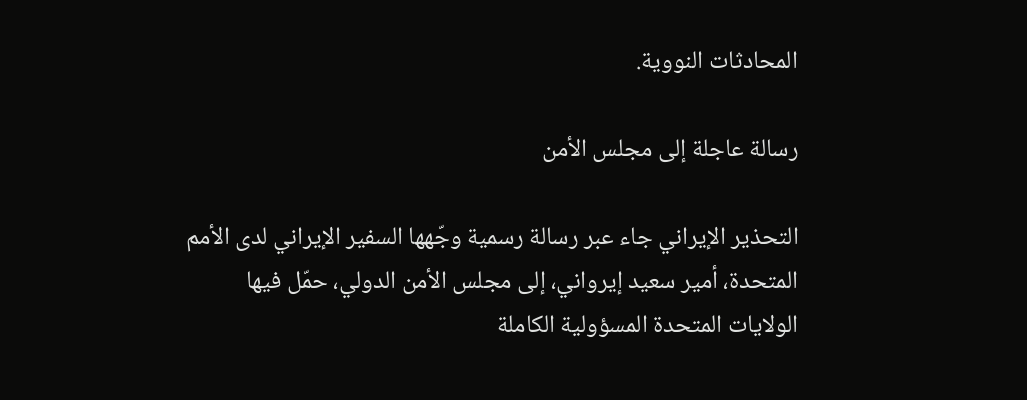المحادثات النووية.

رسالة عاجلة إلى مجلس الأمن

التحذير الإيراني جاء عبر رسالة رسمية وجّهها السفير الإيراني لدى الأمم المتحدة، أمير سعيد إيرواني، إلى مجلس الأمن الدولي، حمّل فيها الولايات المتحدة المسؤولية الكاملة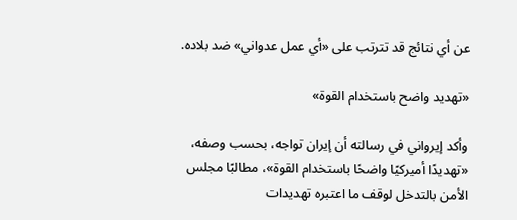عن أي نتائج قد تترتب على «أي عمل عدواني» ضد بلاده.

«تهديد واضح باستخدام القوة»

وأكد إيرواني في رسالته أن إيران تواجه، بحسب وصفه، «تهديدًا أميركيًا واضحًا باستخدام القوة»، مطالبًا مجلس الأمن بالتدخل لوقف ما اعتبره تهديدات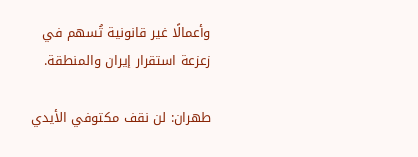وأعمالًا غير قانونية تُسهم في زعزعة استقرار إيران والمنطقة.

طهران: لن نقف مكتوفي الأيدي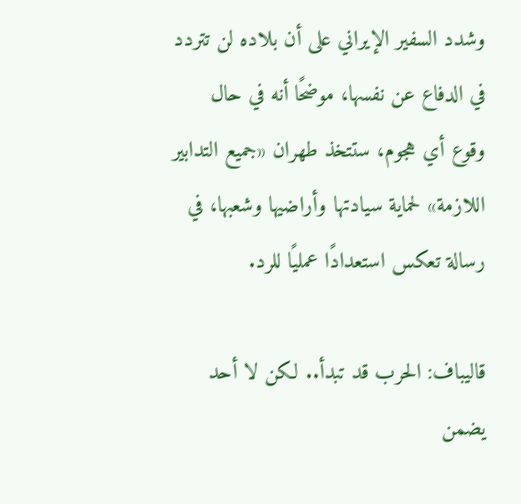وشدد السفير الإيراني على أن بلاده لن تتردد في الدفاع عن نفسها، موضحًا أنه في حال وقوع أي هجوم، ستتخذ طهران «جميع التدابير اللازمة» لحماية سيادتها وأراضيها وشعبها، في رسالة تعكس استعدادًا عمليًا للرد.

قاليباف: الحرب قد تبدأ.. لكن لا أحد يضمن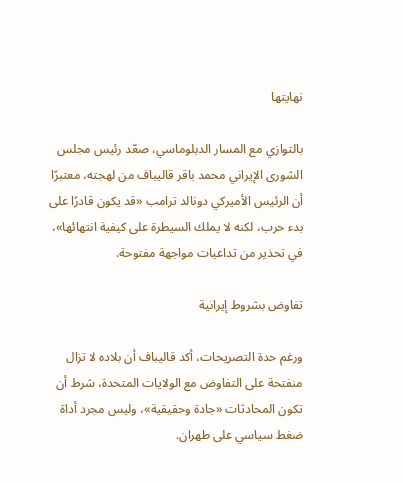نهايتها

بالتوازي مع المسار الدبلوماسي، صعّد رئيس مجلس الشورى الإيراني محمد باقر قاليباف من لهجته، معتبرًا أن الرئيس الأميركي دونالد ترامب «قد يكون قادرًا على بدء حرب، لكنه لا يملك السيطرة على كيفية انتهائها»، في تحذير من تداعيات مواجهة مفتوحة.

تفاوض بشروط إيرانية

ورغم حدة التصريحات، أكد قاليباف أن بلاده لا تزال منفتحة على التفاوض مع الولايات المتحدة، شرط أن تكون المحادثات «جادة وحقيقية»، وليس مجرد أداة ضغط سياسي على طهران.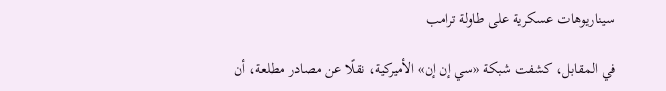سيناريوهات عسكرية على طاولة ترامب

في المقابل، كشفت شبكة «سي إن إن» الأميركية، نقلًا عن مصادر مطلعة، أن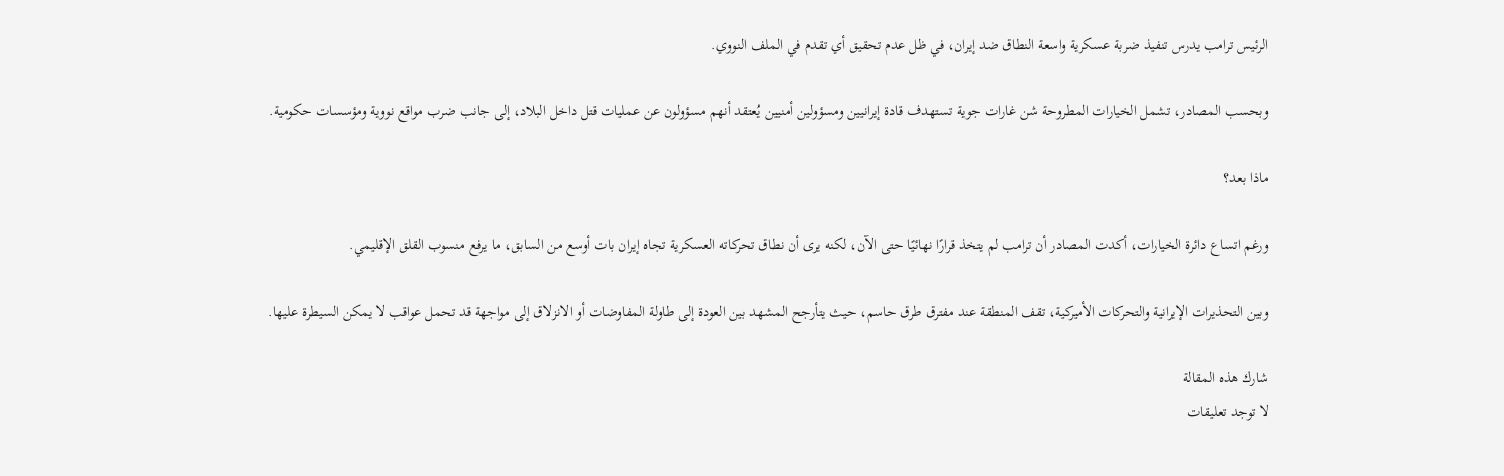الرئيس ترامب يدرس تنفيذ ضربة عسكرية واسعة النطاق ضد إيران، في ظل عدم تحقيق أي تقدم في الملف النووي.

وبحسب المصادر، تشمل الخيارات المطروحة شن غارات جوية تستهدف قادة إيرانيين ومسؤولين أمنيين يُعتقد أنهم مسؤولون عن عمليات قتل داخل البلاد، إلى جانب ضرب مواقع نووية ومؤسسات حكومية.

ماذا بعد؟

ورغم اتساع دائرة الخيارات، أكدت المصادر أن ترامب لم يتخذ قرارًا نهائيًا حتى الآن، لكنه يرى أن نطاق تحركاته العسكرية تجاه إيران بات أوسع من السابق، ما يرفع منسوب القلق الإقليمي.

وبين التحذيرات الإيرانية والتحركات الأميركية، تقف المنطقة عند مفترق طرق حاسم، حيث يتأرجح المشهد بين العودة إلى طاولة المفاوضات أو الانزلاق إلى مواجهة قد تحمل عواقب لا يمكن السيطرة عليها.

شارك هذه المقالة
لا توجد تعليقات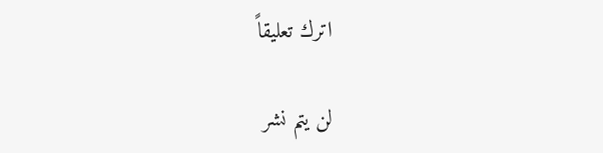اترك تعليقاً

لن يتم نشر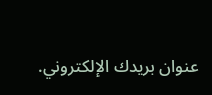عنوان بريدك الإلكتروني.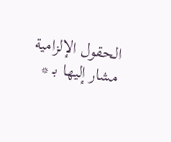الحقول الإلزامية مشار إليها بـ *